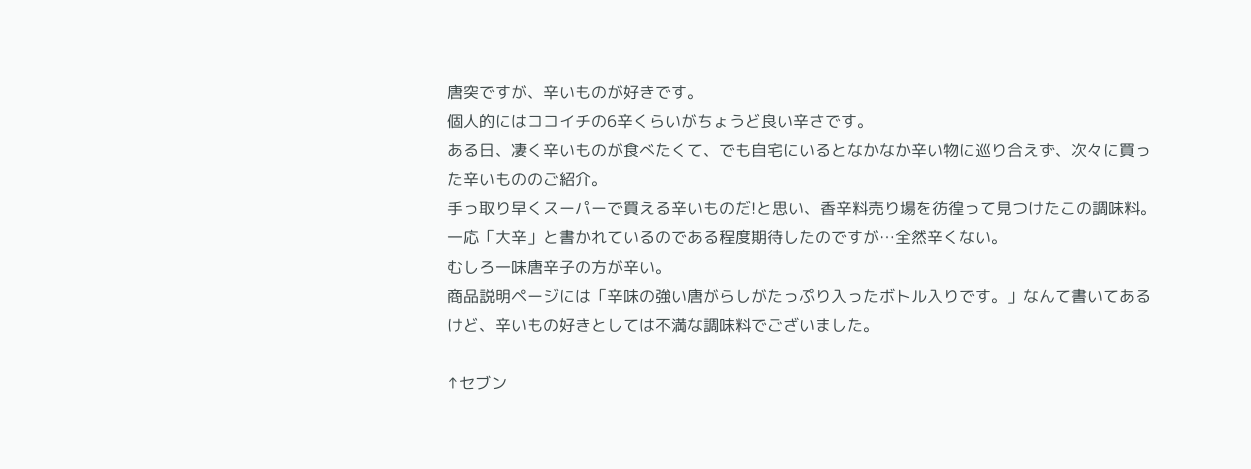唐突ですが、辛いものが好きです。
個人的にはココイチの6辛くらいがちょうど良い辛さです。
ある日、凄く辛いものが食べたくて、でも自宅にいるとなかなか辛い物に巡り合えず、次々に買った辛いもののご紹介。
手っ取り早くスーパーで買える辛いものだ!と思い、香辛料売り場を彷徨って見つけたこの調味料。
一応「大辛」と書かれているのである程度期待したのですが…全然辛くない。
むしろ一味唐辛子の方が辛い。
商品説明ページには「辛味の強い唐がらしがたっぷり入ったボトル入りです。」なんて書いてあるけど、辛いもの好きとしては不満な調味料でございました。

↑セブン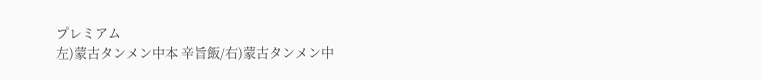プレミアム
左)蒙古タンメン中本 辛旨飯/右)蒙古タンメン中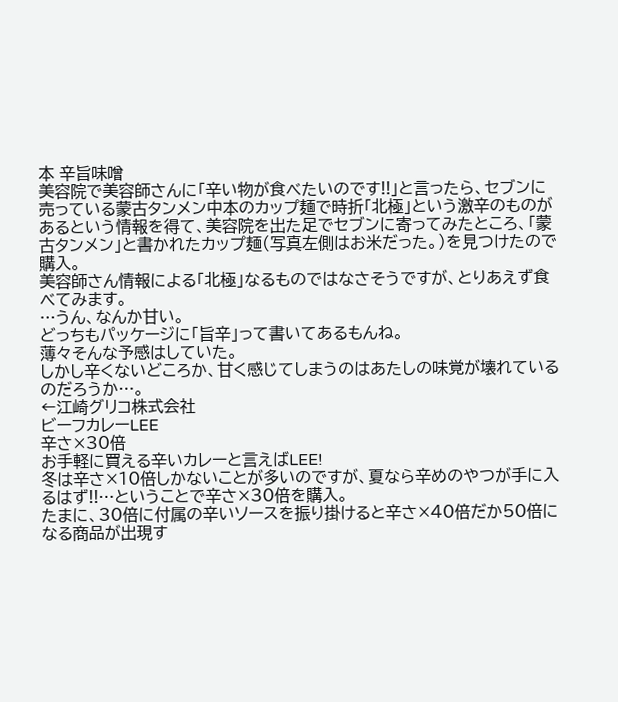本 辛旨味噌
美容院で美容師さんに「辛い物が食べたいのです!!」と言ったら、セブンに売っている蒙古タンメン中本のカップ麺で時折「北極」という激辛のものがあるという情報を得て、美容院を出た足でセブンに寄ってみたところ、「蒙古タンメン」と書かれたカップ麺(写真左側はお米だった。)を見つけたので購入。
美容師さん情報による「北極」なるものではなさそうですが、とりあえず食べてみます。
…うん、なんか甘い。
どっちもパッケージに「旨辛」って書いてあるもんね。
薄々そんな予感はしていた。
しかし辛くないどころか、甘く感じてしまうのはあたしの味覚が壊れているのだろうか…。
←江崎グリコ株式会社
ビーフカレーLEE
辛さ×30倍
お手軽に買える辛いカレーと言えばLEE!
冬は辛さ×10倍しかないことが多いのですが、夏なら辛めのやつが手に入るはず!!…ということで辛さ×30倍を購入。
たまに、30倍に付属の辛いソースを振り掛けると辛さ×40倍だか50倍になる商品が出現す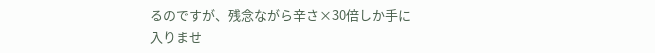るのですが、残念ながら辛さ×30倍しか手に入りませ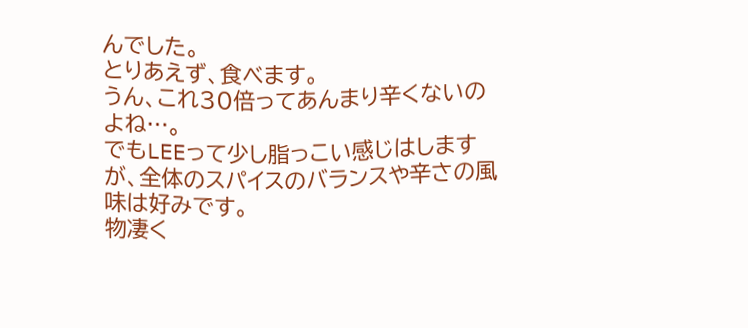んでした。
とりあえず、食べます。
うん、これ30倍ってあんまり辛くないのよね…。
でもLEEって少し脂っこい感じはしますが、全体のスパイスのバランスや辛さの風味は好みです。
物凄く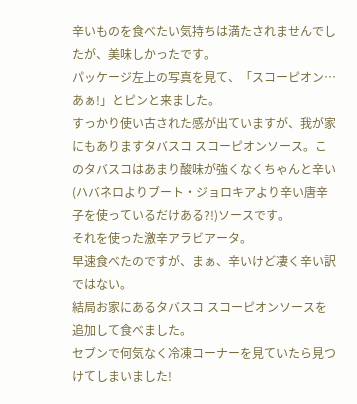辛いものを食べたい気持ちは満たされませんでしたが、美味しかったです。
パッケージ左上の写真を見て、「スコーピオン…あぁ!」とピンと来ました。
すっかり使い古された感が出ていますが、我が家にもありますタバスコ スコーピオンソース。このタバスコはあまり酸味が強くなくちゃんと辛い(ハバネロよりブート・ジョロキアより辛い唐辛子を使っているだけある?!)ソースです。
それを使った激辛アラビアータ。
早速食べたのですが、まぁ、辛いけど凄く辛い訳ではない。
結局お家にあるタバスコ スコーピオンソースを追加して食べました。
セブンで何気なく冷凍コーナーを見ていたら見つけてしまいました!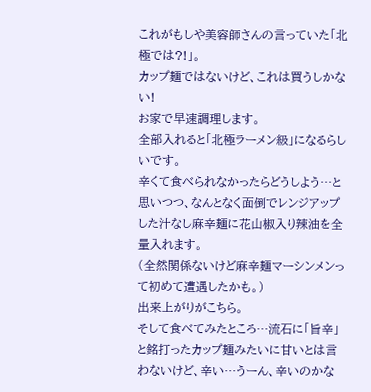これがもしや美容師さんの言っていた「北極では?!」。
カップ麺ではないけど、これは買うしかない!
お家で早速調理します。
全部入れると「北極ラーメン級」になるらしいです。
辛くて食べられなかったらどうしよう…と思いつつ、なんとなく面倒でレンジアップした汁なし麻辛麺に花山椒入り辣油を全量入れます。
(全然関係ないけど麻辛麺マーシンメンって初めて遭遇したかも。)
出来上がりがこちら。
そして食べてみたところ…流石に「旨辛」と銘打ったカップ麺みたいに甘いとは言わないけど、辛い…うーん、辛いのかな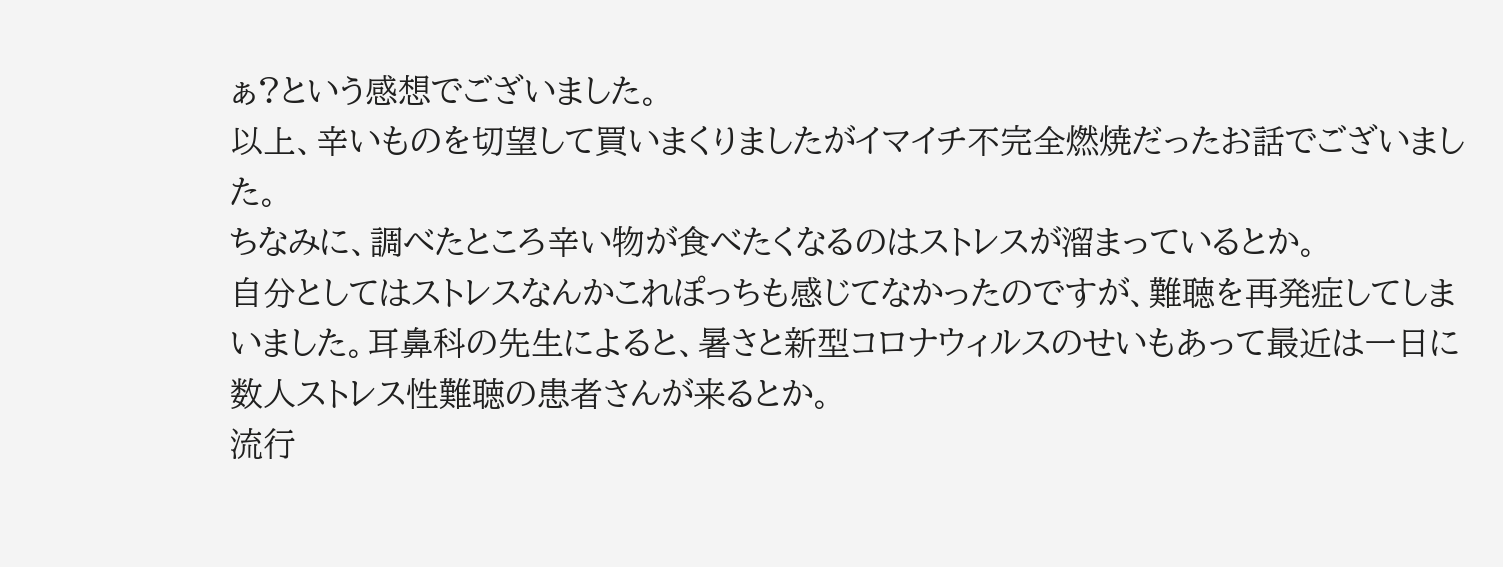ぁ?という感想でございました。
以上、辛いものを切望して買いまくりましたがイマイチ不完全燃焼だったお話でございました。
ちなみに、調べたところ辛い物が食べたくなるのはストレスが溜まっているとか。
自分としてはストレスなんかこれぽっちも感じてなかったのですが、難聴を再発症してしまいました。耳鼻科の先生によると、暑さと新型コロナウィルスのせいもあって最近は一日に数人ストレス性難聴の患者さんが来るとか。
流行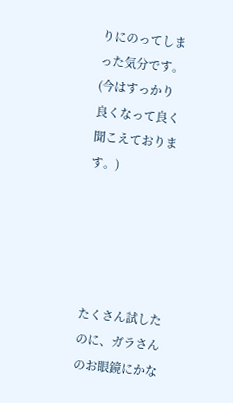りにのってしまった気分です。
(今はすっかり良くなって良く聞こえております。)





たくさん試したのに、ガラさんのお眼鏡にかな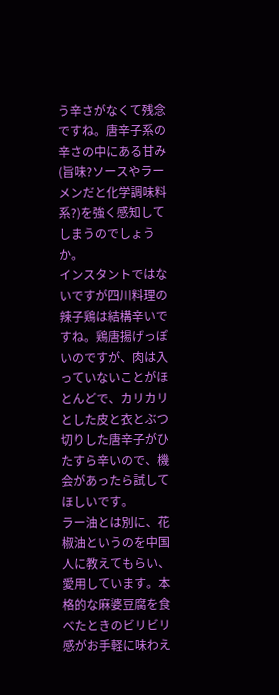う辛さがなくて残念ですね。唐辛子系の辛さの中にある甘み(旨味?ソースやラーメンだと化学調味料系?)を強く感知してしまうのでしょうか。
インスタントではないですが四川料理の辣子鶏は結構辛いですね。鶏唐揚げっぽいのですが、肉は入っていないことがほとんどで、カリカリとした皮と衣とぶつ切りした唐辛子がひたすら辛いので、機会があったら試してほしいです。
ラー油とは別に、花椒油というのを中国人に教えてもらい、愛用しています。本格的な麻婆豆腐を食べたときのビリビリ感がお手軽に味わえ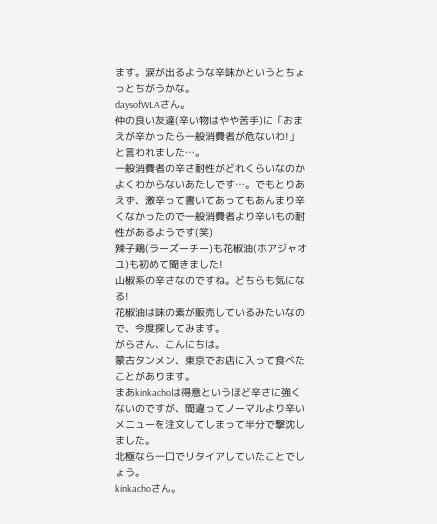ます。涙が出るような辛味かというとちょっとちがうかな。
daysofWLAさん。
仲の良い友達(辛い物はやや苦手)に「おまえが辛かったら一般消費者が危ないわ!」と言われました…。
一般消費者の辛さ耐性がどれくらいなのかよくわからないあたしです…。でもとりあえず、激辛って書いてあってもあんまり辛くなかったので一般消費者より辛いもの耐性があるようです(笑)
辣子鶏(ラーズーチー)も花椒油(ホアジャオユ)も初めて聞きました!
山椒系の辛さなのですね。どちらも気になる!
花椒油は味の素が販売しているみたいなので、今度探してみます。
がらさん、こんにちは。
蒙古タンメン、東京でお店に入って食べたことがあります。
まあkinkachoは得意というほど辛さに強くないのですが、間違ってノーマルより辛いメニューを注文してしまって半分で撃沈しました。
北極なら一口でリタイアしていたことでしょう。
kinkachoさん。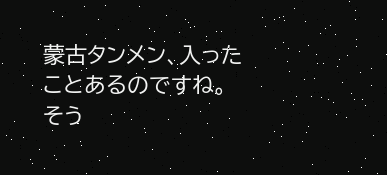蒙古タンメン、入ったことあるのですね。
そう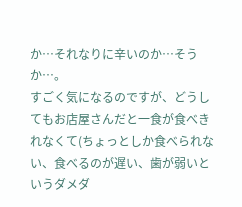か…それなりに辛いのか…そうか…。
すごく気になるのですが、どうしてもお店屋さんだと一食が食べきれなくて(ちょっとしか食べられない、食べるのが遅い、歯が弱いというダメダ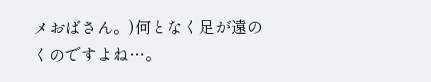メおばさん。)何となく足が遠のくのですよね…。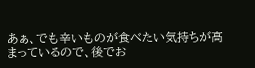あぁ、でも辛いものが食べたい気持ちが高まっているので、後でお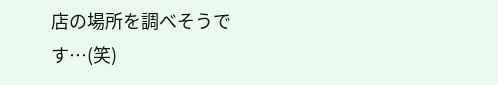店の場所を調べそうです…(笑)